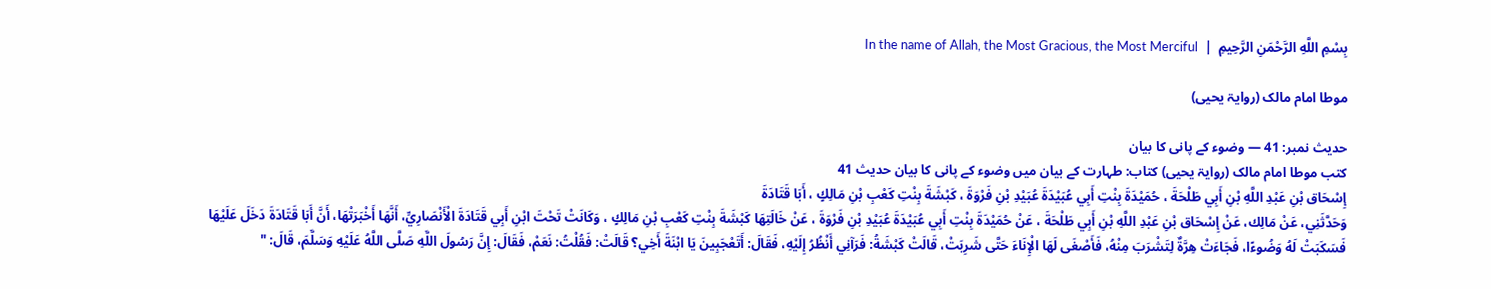بِسْمِ اللَّهِ الرَّحْمَنِ الرَّحِيمِ  |  In the name of Allah, the Most Gracious, the Most Merciful

موطا امام مالک (روایۃ یحیی)

حدیث نمبر: 41 — وضوء کے پانی کا بیان
کتب موطا امام مالک (روایۃ یحیی) کتاب: طہارت کے بیان میں وضوء کے پانی کا بیان حدیث 41
إِسْحَاق بْنِ عَبْدِ اللَّهِ بْنِ أَبِي طَلْحَةَ ، حُمَيْدَةَ بِنْتِ أَبِي عُبَيْدَةَ عُبَيْدِ بْنِ فَرْوَةَ ، كَبْشَةَ بِنْتِ كَعْبِ بْنِ مَالِكٍ ، أَبَا قَتَادَةَ
وَحَدَّثَنِي، عَنْ مَالِك، عَنْ إِسْحَاق بْنِ عَبْدِ اللَّهِ بْنِ أَبِي طَلْحَةَ ، عَنْ حُمَيْدَةَ بِنْتِ أَبِي عُبَيْدَةَ عُبَيْدِ بْنِ فَرْوَةَ ، عَنْ خَالَتِهَا كَبْشَةَ بِنْتِ كَعْبِ بْنِ مَالِكٍ ، وَكَانَتْ تَحْتَ ابْنِ أَبِي قَتَادَةَ الْأَنْصَارِيِّ، أَنَّهَا أَخْبَرَتْهَا، أَنَّ أَبَا قَتَادَةَ دَخَلَ عَلَيْهَا فَسَكَبَتْ لَهُ وَضُوءًا، فَجَاءَتْ هِرَّةٌ لِتَشْرَبَ مِنْهُ، فَأَصْغَى لَهَا الْإِنَاءَ حَتَّى شَرِبَتْ، قَالَتْ كَبْشَةُ: فَرَآنِي أَنْظُرُ إِلَيْهِ، فَقَالَ: أَتَعْجَبِينَ يَا ابْنَةَ أَخِي؟ قَالَتْ: فَقُلْتُ: نَعَمْ، فَقَالَ: إِنَّ رَسُولَ اللَّهِ صَلَّى اللَّهُ عَلَيْهِ وَسَلَّمَ، قَالَ: "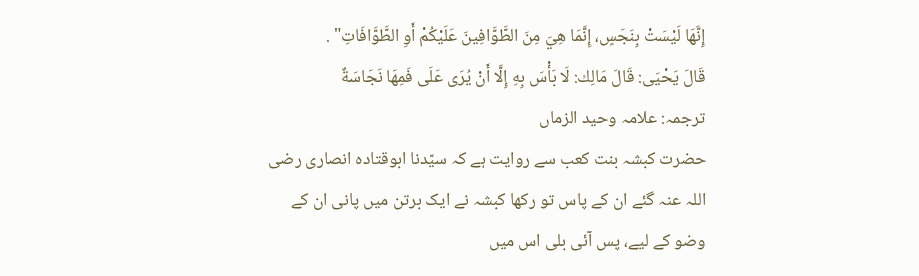إِنَّهَا لَيْسَتْ بِنَجَسٍ، إِنَّمَا هِيَ مِنَ الطَّوَّافِينَ عَلَيْكُمْ أَوِ الطَّوَّافَاتِ" .
قَالَ يَحْيَى: قَالَ مَالِك: لَا بَأْسَ بِهِ إِلَّا أَنْ يُرَى عَلَى فَمِهَا نَجَاسَةٌ
ترجمہ: علامہ وحید الزماں
حضرت کبشہ بنت کعب سے روایت ہے کہ سیّدنا ابوقتادہ انصاری رضی اللہ عنہ گئے ان کے پاس تو رکھا کبشہ نے ایک برتن میں پانی ان کے وضو کے لیے، پس آئی بلی اس میں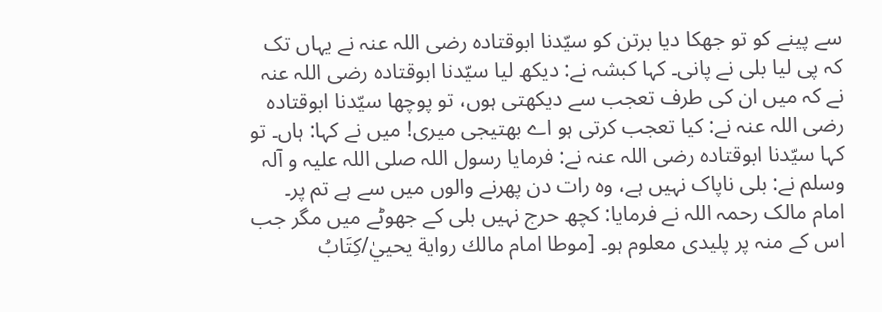سے پینے کو تو جھکا دیا برتن کو سیّدنا ابوقتادہ رضی اللہ عنہ نے یہاں تک کہ پی لیا بلی نے پانی۔ کہا کبشہ نے: دیکھ لیا سیّدنا ابوقتادہ رضی اللہ عنہ نے کہ میں ان کی طرف تعجب سے دیکھتی ہوں، تو پوچھا سیّدنا ابوقتادہ رضی اللہ عنہ نے: کیا تعجب کرتی ہو اے بھتیجی میری! میں نے کہا: ہاں۔ تو کہا سیّدنا ابوقتادہ رضی اللہ عنہ نے: فرمایا رسول اللہ صلی اللہ علیہ و آلہ وسلم نے: بلی ناپاک نہیں ہے، وہ رات دن پھرنے والوں میں سے ہے تم پر۔
امام مالک رحمہ اللہ نے فرمایا: کچھ حرج نہیں بلی کے جھوٹے میں مگر جب اس کے منہ پر پلیدی معلوم ہو۔ [موطا امام مالك رواية يحييٰ/كِتَابُ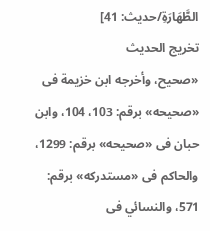الطَّهَارَةِ/حدیث: 41]
تخریج الحدیث
«صحيح، وأخرجه ابن خزيمة فى «صحيحه» برقم: 103، 104، وابن حبان فى «صحيحه» برقم: 1299، والحاكم فى «مستدركه» برقم: 571، والنسائي فى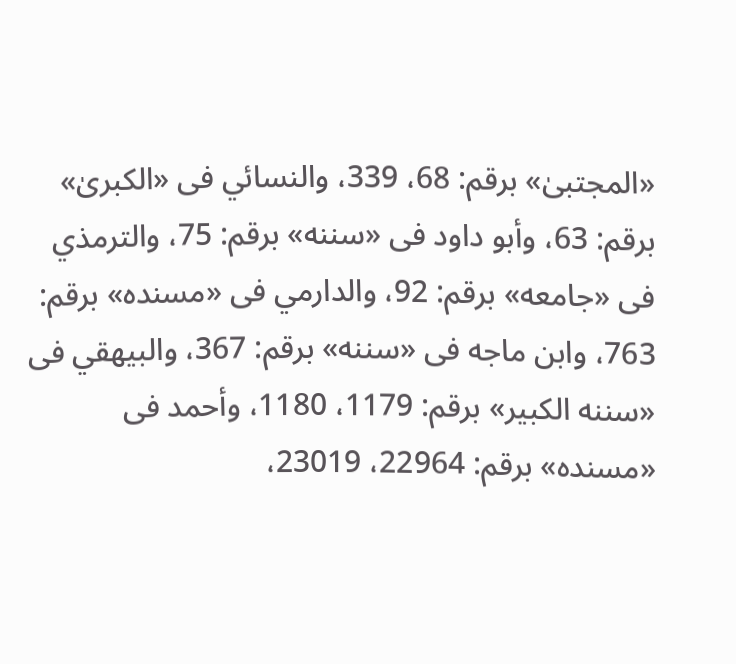«المجتبیٰ» برقم: 68، 339، والنسائي فى «الكبریٰ» برقم: 63، وأبو داود فى «سننه» برقم: 75، والترمذي فى «جامعه» برقم: 92، والدارمي فى «مسنده» برقم: 763، وابن ماجه فى «سننه» برقم: 367، والبيهقي فى «سننه الكبير» برقم: 1179، 1180، وأحمد فى «مسنده» برقم: 22964، 23019،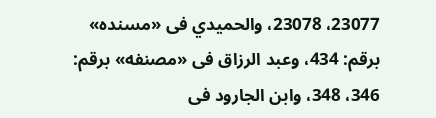23077، 23078، والحميدي فى «مسنده» برقم: 434، وعبد الرزاق فى «مصنفه» برقم: 346، 348، وابن الجارود فى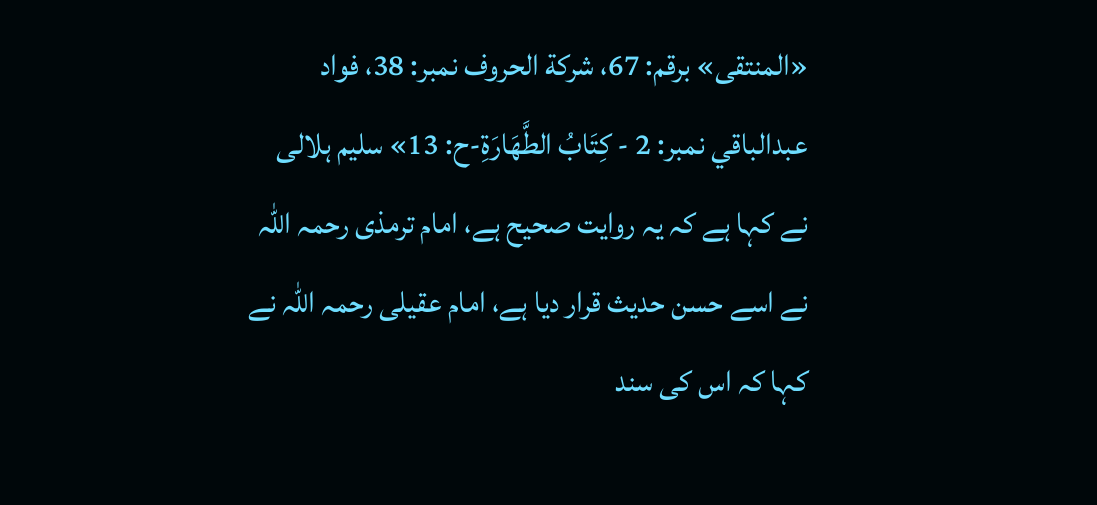«المنتقى» برقم: 67، شركة الحروف نمبر: 38، فواد عبدالباقي نمبر: 2 - كِتَابُ الطَّهَارَةِ-ح: 13» سلیم ہلالی نے کہا ہے کہ یہ روایت صحیح ہے، امام ترمذی رحمہ اللہ نے اسے حسن حدیث قرار دیا ہے، امام عقیلی رحمہ اللہ نے کہا کہ اس کی سند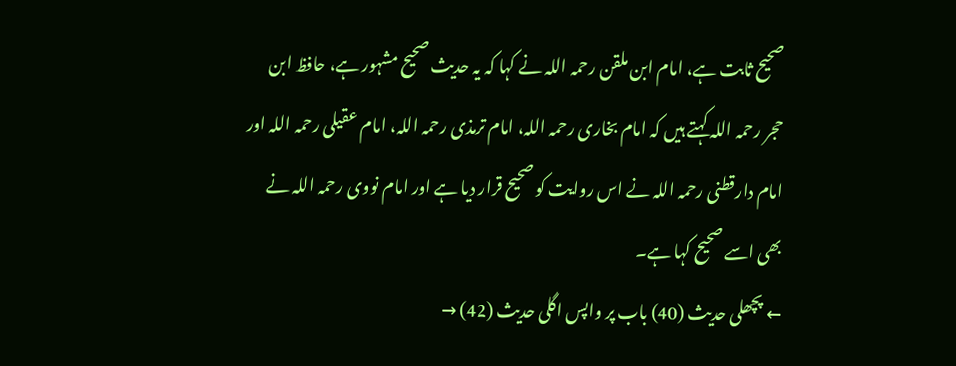صحیح ثابت ہے، امام ابن ملقن رحمہ اللہ نے کہا کہ یہ حدیث صحیح مشہور ہے، حافظ ابن حجر رحمہ اللہ کہتے ہیں کہ امام بخاری رحمہ اللہ، امام ترمذی رحمہ اللہ، امام عقیلی رحمہ اللہ اور امام دارقطنی رحمہ اللہ نے اس روایت کو صحیح قرار دیا ہے اور امام نووی رحمہ اللہ نے بھی اسے صحیح کہا ہے۔
← پچھلی حدیث (40) باب پر واپس اگلی حدیث (42) →